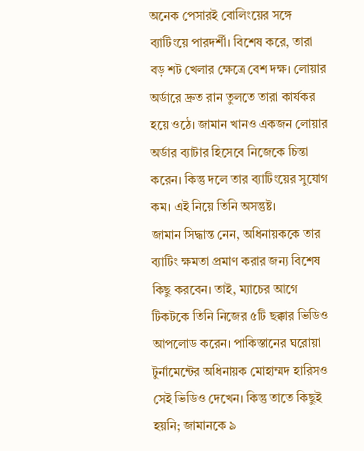অনেক পেসারই বোলিংয়ের সঙ্গে ব্যাটিংয়ে পারদর্শী। বিশেষ করে, তারা বড় শট খেলার ক্ষেত্রে বেশ দক্ষ। লোয়ার অর্ডারে দ্রুত রান তুলতে তারা কার্যকর হয়ে ওঠে। জামান খানও একজন লোয়ার অর্ডার ব্যাটার হিসেবে নিজেকে চিন্তা করেন। কিন্তু দলে তার ব্যাটিংয়ের সুযোগ কম। এই নিয়ে তিনি অসন্তুষ্ট।
জামান সিদ্ধান্ত নেন, অধিনায়ককে তার ব্যাটিং ক্ষমতা প্রমাণ করার জন্য বিশেষ কিছু করবেন। তাই, ম্যাচের আগে টিকটকে তিনি নিজের ৫টি ছক্কার ভিডিও আপলোড করেন। পাকিস্তানের ঘরোয়া টুর্নামেন্টের অধিনায়ক মোহাম্মদ হারিসও সেই ভিডিও দেখেন। কিন্তু তাতে কিছুই হয়নি; জামানকে ৯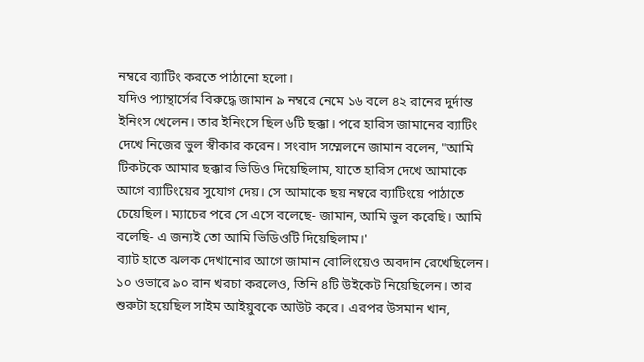নম্বরে ব্যাটিং করতে পাঠানো হলো।
যদিও প্যান্থার্সের বিরুদ্ধে জামান ৯ নম্বরে নেমে ১৬ বলে ৪২ রানের দুর্দান্ত ইনিংস খেলেন। তার ইনিংসে ছিল ৬টি ছক্কা। পরে হারিস জামানের ব্যাটিং দেখে নিজের ভুল স্বীকার করেন। সংবাদ সম্মেলনে জামান বলেন, "আমি টিকটকে আমার ছক্কার ভিডিও দিয়েছিলাম, যাতে হারিস দেখে আমাকে আগে ব্যাটিংয়ের সুযোগ দেয়। সে আমাকে ছয় নম্বরে ব্যাটিংয়ে পাঠাতে চেয়েছিল। ম্যাচের পরে সে এসে বলেছে- জামান, আমি ভুল করেছি। আমি বলেছি- এ জন্যই তো আমি ভিডিওটি দিয়েছিলাম।'
ব্যাট হাতে ঝলক দেখানোর আগে জামান বোলিংয়েও অবদান রেখেছিলেন। ১০ ওভারে ৯০ রান খরচা করলেও, তিনি ৪টি উইকেট নিয়েছিলেন। তার শুরুটা হয়েছিল সাইম আইয়ুবকে আউট করে। এরপর উসমান খান,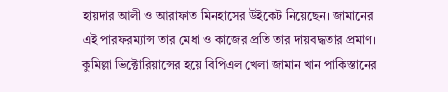হায়দার আলী ও আরাফাত মিনহাসের উইকেট নিয়েছেন। জামানের এই পারফরম্যান্স তার মেধা ও কাজের প্রতি তার দায়বদ্ধতার প্রমাণ।
কুমিল্লা ভিক্টোরিয়ান্সের হয়ে বিপিএল খেলা জামান খান পাকিস্তানের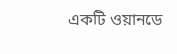একটি ওয়ানডে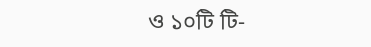ও ১০টি টি-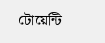টোয়েন্টি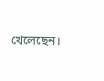খেলেছেন।